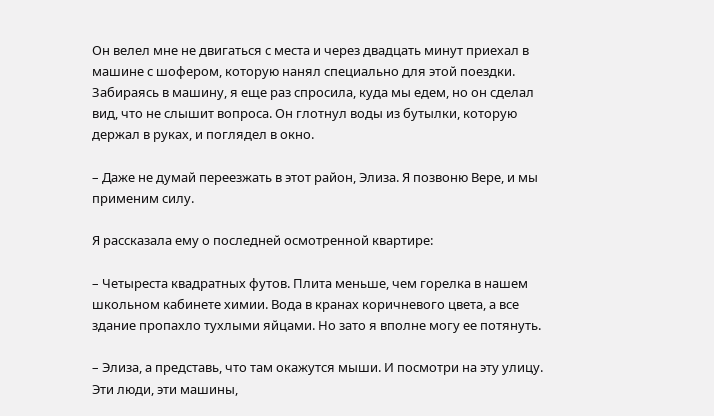Он велел мне не двигаться с места и через двадцать минут приехал в машине с шофером, которую нанял специально для этой поездки. Забираясь в машину, я еще раз спросила, куда мы едем, но он сделал вид, что не слышит вопроса. Он глотнул воды из бутылки, которую держал в руках, и поглядел в окно.

– Даже не думай переезжать в этот район, Элиза. Я позвоню Вере, и мы применим силу.

Я рассказала ему о последней осмотренной квартире:

– Четыреста квадратных футов. Плита меньше, чем горелка в нашем школьном кабинете химии. Вода в кранах коричневого цвета, а все здание пропахло тухлыми яйцами. Но зато я вполне могу ее потянуть.

– Элиза, а представь, что там окажутся мыши. И посмотри на эту улицу. Эти люди, эти машины,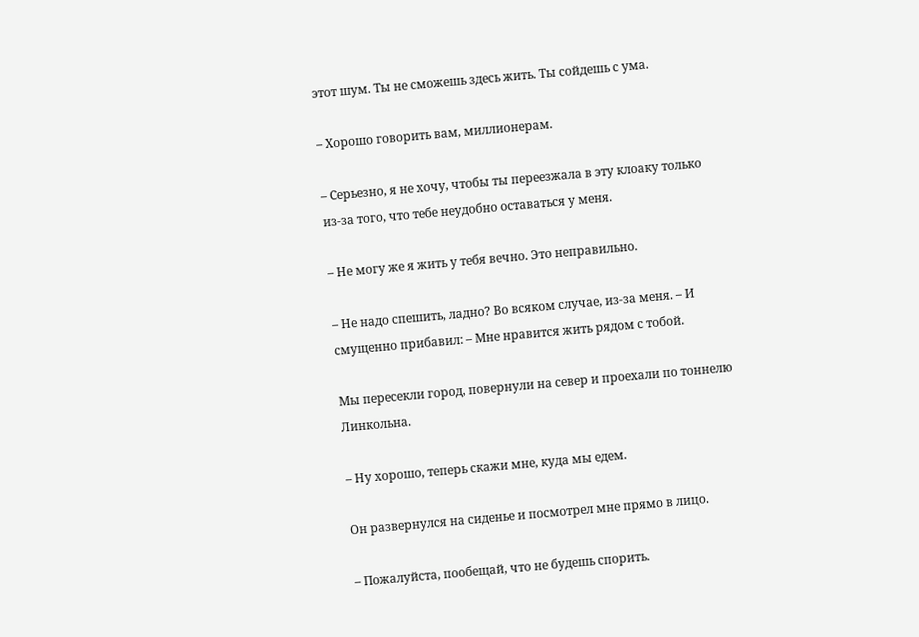этот шум. Ты не сможешь здесь жить. Ты сойдешь с ума.

– Хорошо говорить вам, миллионерам.

– Серьезно, я не хочу, чтобы ты переезжала в эту клоаку только из-за того, что тебе неудобно оставаться у меня.

– Не могу же я жить у тебя вечно. Это неправильно.

– Не надо спешить, ладно? Во всяком случае, из-за меня. – И смущенно прибавил: – Мне нравится жить рядом с тобой.

Мы пересекли город, повернули на север и проехали по тоннелю Линкольна.

– Ну хорошо, теперь скажи мне, куда мы едем.

Он развернулся на сиденье и посмотрел мне прямо в лицо.

– Пожалуйста, пообещай, что не будешь спорить.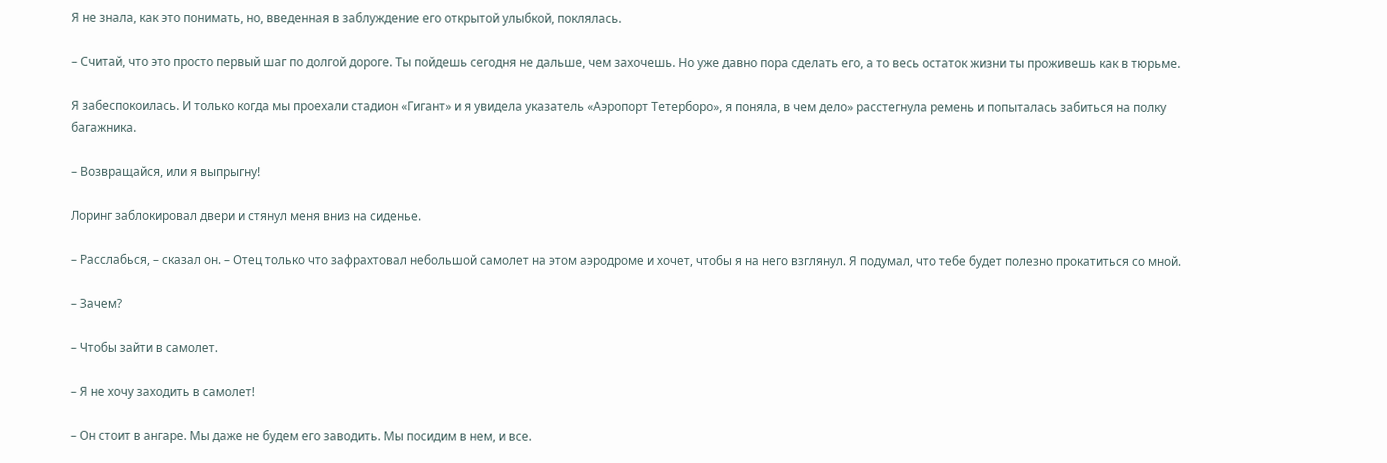Я не знала, как это понимать, но, введенная в заблуждение его открытой улыбкой, поклялась.

– Считай, что это просто первый шаг по долгой дороге. Ты пойдешь сегодня не дальше, чем захочешь. Но уже давно пора сделать его, а то весь остаток жизни ты проживешь как в тюрьме.

Я забеспокоилась. И только когда мы проехали стадион «Гигант» и я увидела указатель «Аэропорт Тетерборо», я поняла, в чем дело» расстегнула ремень и попыталась забиться на полку багажника.

– Возвращайся, или я выпрыгну!

Лоринг заблокировал двери и стянул меня вниз на сиденье.

– Расслабься, – сказал он. – Отец только что зафрахтовал небольшой самолет на этом аэродроме и хочет, чтобы я на него взглянул. Я подумал, что тебе будет полезно прокатиться со мной.

– Зачем?

– Чтобы зайти в самолет.

– Я не хочу заходить в самолет!

– Он стоит в ангаре. Мы даже не будем его заводить. Мы посидим в нем, и все.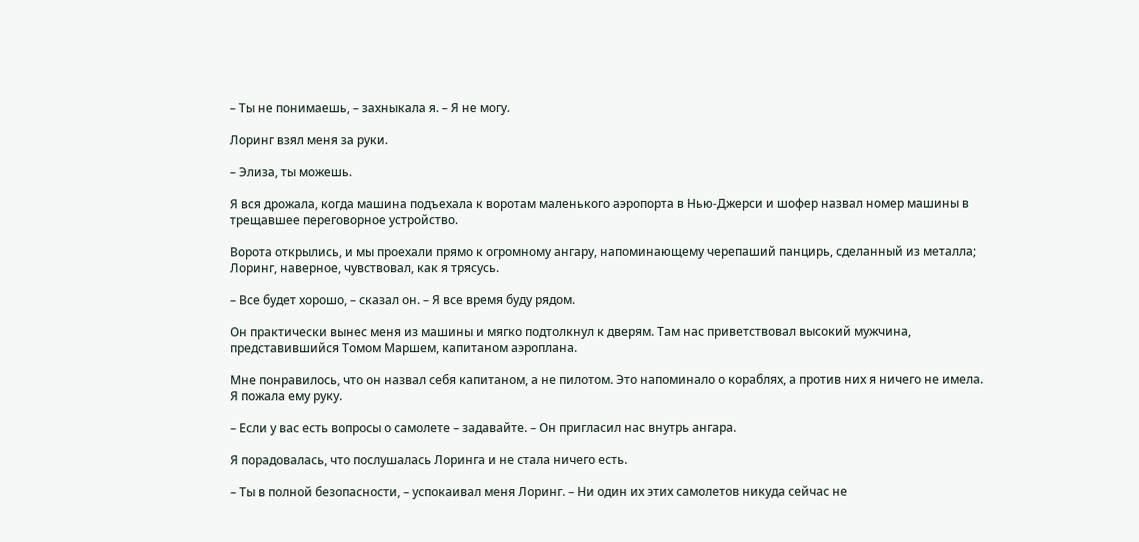– Ты не понимаешь, – захныкала я. – Я не могу.

Лоринг взял меня за руки.

– Элиза, ты можешь.

Я вся дрожала, когда машина подъехала к воротам маленького аэропорта в Нью-Джерси и шофер назвал номер машины в трещавшее переговорное устройство.

Ворота открылись, и мы проехали прямо к огромному ангару, напоминающему черепаший панцирь, сделанный из металла; Лоринг, наверное, чувствовал, как я трясусь.

– Все будет хорошо, – сказал он. – Я все время буду рядом.

Он практически вынес меня из машины и мягко подтолкнул к дверям. Там нас приветствовал высокий мужчина, представившийся Томом Маршем, капитаном аэроплана.

Мне понравилось, что он назвал себя капитаном, а не пилотом. Это напоминало о кораблях, а против них я ничего не имела. Я пожала ему руку.

– Если у вас есть вопросы о самолете – задавайте. – Он пригласил нас внутрь ангара.

Я порадовалась, что послушалась Лоринга и не стала ничего есть.

– Ты в полной безопасности, – успокаивал меня Лоринг. – Ни один их этих самолетов никуда сейчас не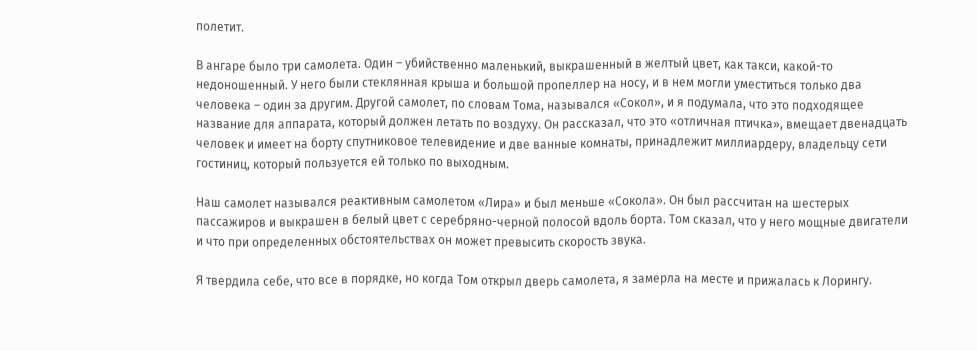полетит.

В ангаре было три самолета. Один – убийственно маленький, выкрашенный в желтый цвет, как такси, какой-то недоношенный. У него были стеклянная крыша и большой пропеллер на носу, и в нем могли уместиться только два человека – один за другим. Другой самолет, по словам Тома, назывался «Сокол», и я подумала, что это подходящее название для аппарата, который должен летать по воздуху. Он рассказал, что это «отличная птичка», вмещает двенадцать человек и имеет на борту спутниковое телевидение и две ванные комнаты, принадлежит миллиардеру, владельцу сети гостиниц, который пользуется ей только по выходным.

Наш самолет назывался реактивным самолетом «Лира» и был меньше «Сокола». Он был рассчитан на шестерых пассажиров и выкрашен в белый цвет с серебряно-черной полосой вдоль борта. Том сказал, что у него мощные двигатели и что при определенных обстоятельствах он может превысить скорость звука.

Я твердила себе, что все в порядке, но когда Том открыл дверь самолета, я замерла на месте и прижалась к Лорингу.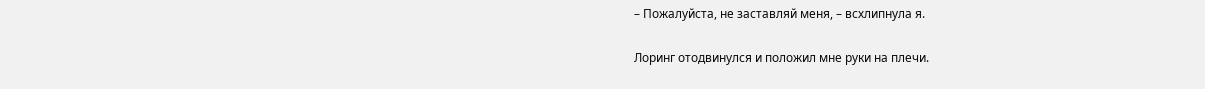– Пожалуйста, не заставляй меня, – всхлипнула я.

Лоринг отодвинулся и положил мне руки на плечи.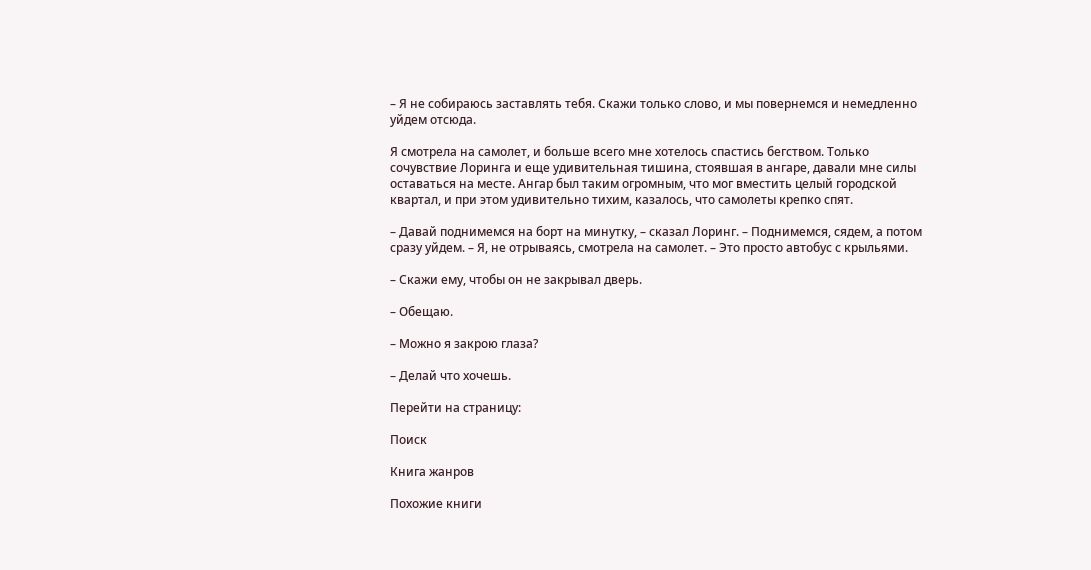– Я не собираюсь заставлять тебя. Скажи только слово, и мы повернемся и немедленно уйдем отсюда.

Я смотрела на самолет, и больше всего мне хотелось спастись бегством. Только сочувствие Лоринга и еще удивительная тишина, стоявшая в ангаре, давали мне силы оставаться на месте. Ангар был таким огромным, что мог вместить целый городской квартал, и при этом удивительно тихим, казалось, что самолеты крепко спят.

– Давай поднимемся на борт на минутку, – сказал Лоринг. – Поднимемся, сядем, а потом сразу уйдем. – Я, не отрываясь, смотрела на самолет. – Это просто автобус с крыльями.

– Скажи ему, чтобы он не закрывал дверь.

– Обещаю.

– Можно я закрою глаза?

– Делай что хочешь.

Перейти на страницу:

Поиск

Книга жанров

Похожие книги